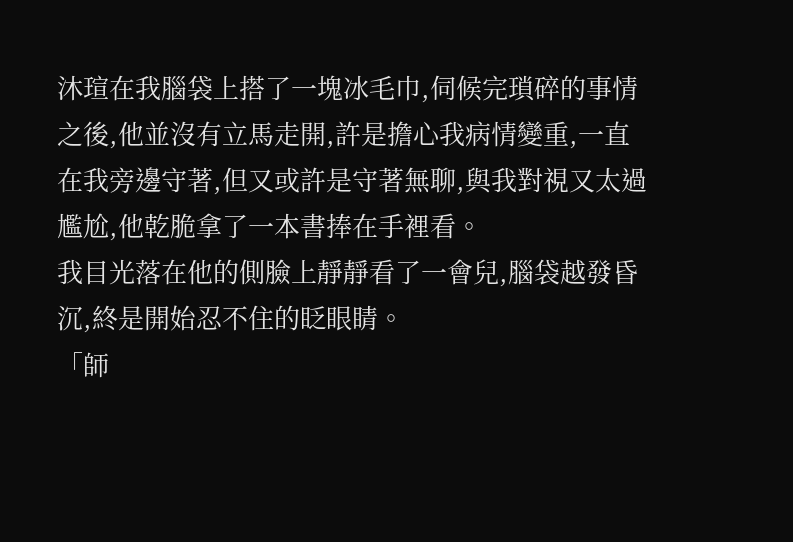沐瑄在我腦袋上搭了一塊冰毛巾,伺候完瑣碎的事情之後,他並沒有立馬走開,許是擔心我病情變重,一直在我旁邊守著,但又或許是守著無聊,與我對視又太過尷尬,他乾脆拿了一本書捧在手裡看。
我目光落在他的側臉上靜靜看了一會兒,腦袋越發昏沉,終是開始忍不住的眨眼睛。
「師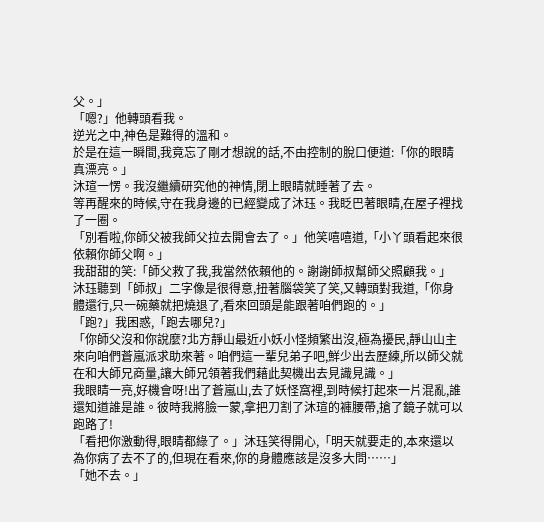父。」
「嗯?」他轉頭看我。
逆光之中,神色是難得的溫和。
於是在這一瞬間,我竟忘了剛才想說的話,不由控制的脫口便道:「你的眼睛真漂亮。」
沐瑄一愣。我沒繼續研究他的神情,閉上眼睛就睡著了去。
等再醒來的時候,守在我身邊的已經變成了沐珏。我眨巴著眼睛,在屋子裡找了一圈。
「別看啦,你師父被我師父拉去開會去了。」他笑嘻嘻道,「小丫頭看起來很依賴你師父啊。」
我甜甜的笑:「師父救了我,我當然依賴他的。謝謝師叔幫師父照顧我。」
沐珏聽到「師叔」二字像是很得意,扭著腦袋笑了笑,又轉頭對我道,「你身體還行,只一碗藥就把燒退了,看來回頭是能跟著咱們跑的。」
「跑?」我困惑,「跑去哪兒?」
「你師父沒和你說麼?北方靜山最近小妖小怪頻繁出沒,極為擾民,靜山山主來向咱們蒼嵐派求助來著。咱們這一輩兒弟子吧,鮮少出去歷練,所以師父就在和大師兄商量,讓大師兄領著我們藉此契機出去見識見識。」
我眼睛一亮,好機會呀!出了蒼嵐山,去了妖怪窩裡,到時候打起來一片混亂,誰還知道誰是誰。彼時我將臉一蒙,拿把刀割了沐瑄的褲腰帶,搶了鏡子就可以跑路了!
「看把你激動得,眼睛都綠了。」沐珏笑得開心,「明天就要走的,本來還以為你病了去不了的,但現在看來,你的身體應該是沒多大問……」
「她不去。」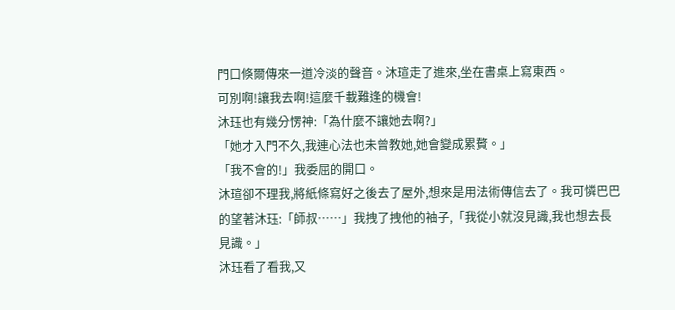門口倏爾傳來一道冷淡的聲音。沐瑄走了進來,坐在書桌上寫東西。
可別啊!讓我去啊!這麼千載難逢的機會!
沐珏也有幾分愣神:「為什麼不讓她去啊?」
「她才入門不久,我連心法也未曾教她,她會變成累贅。」
「我不會的!」我委屈的開口。
沐瑄卻不理我,將紙條寫好之後去了屋外,想來是用法術傳信去了。我可憐巴巴的望著沐珏:「師叔……」我拽了拽他的袖子,「我從小就沒見識,我也想去長見識。」
沐珏看了看我,又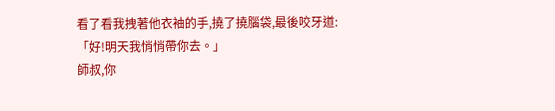看了看我拽著他衣袖的手,撓了撓腦袋,最後咬牙道:「好!明天我悄悄帶你去。」
師叔,你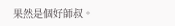果然是個好師叔。